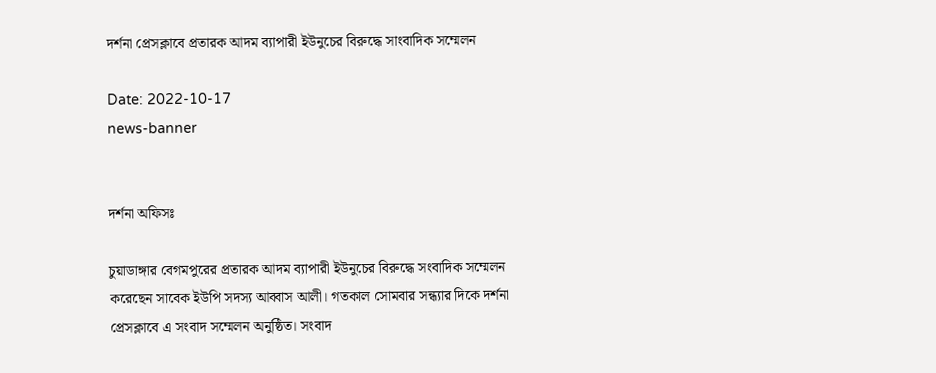দর্শনা প্রেসক্লাবে প্রতারক আদম ব্যাপারী ইউনুচের বিরুদ্ধে সাংবাদিক সম্মেলন

Date: 2022-10-17
news-banner


দর্শনা অফিসঃ

চুয়াডাঙ্গার বেগমপুরের প্রতারক আদম ব্যাপারী ইউনুচের বিরুদ্ধে সংবাদিক সম্মেলন করেছেন সাবেক ইউপি সদস্য আব্বাস আলী। গতকাল সোমবার সন্ধ্যার দিকে দর্শনা প্রেসক্লাবে এ সংবাদ সম্মেলন অনুষ্ঠিত। সংবাদ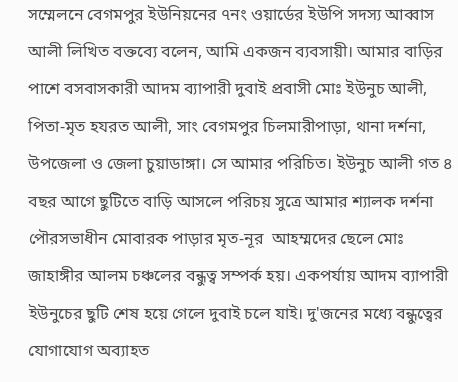সম্মেলনে বেগমপুর ইউনিয়নের ৭নং ওয়ার্ডের ইউপি সদস্য আব্বাস আলী লিখিত বক্তব্যে বলেন, আমি একজন ব্যবসায়ী। আমার বাড়ির পাশে বসবাসকারী আদম ব্যাপারী দুবাই প্রবাসী মোঃ ইউনুচ আলী, পিতা-মৃত হযরত আলী, সাং বেগমপুর চিলমারীপাড়া, থানা দর্শনা, উপজেলা ও জেলা চুয়াডাঙ্গা। সে আমার পরিচিত। ইউনুচ আলী গত ৪ বছর আগে ছুটিতে বাড়ি আসলে পরিচয় সুত্রে আমার শ্যালক দর্শনা পৌরসভাধীন মোবারক পাড়ার মৃত-নূর  আহম্মদের ছেলে মোঃ জাহাঙ্গীর আলম চঞ্চলের বন্ধুত্ব সম্পর্ক হয়। একপর্যায় আদম ব্যাপারী ইউনুচের ছুটি শেষ হয়ে গেলে দুবাই চলে যাই। দু'জনের মধ্যে বন্ধুত্বের যোগাযোগ অব্যাহত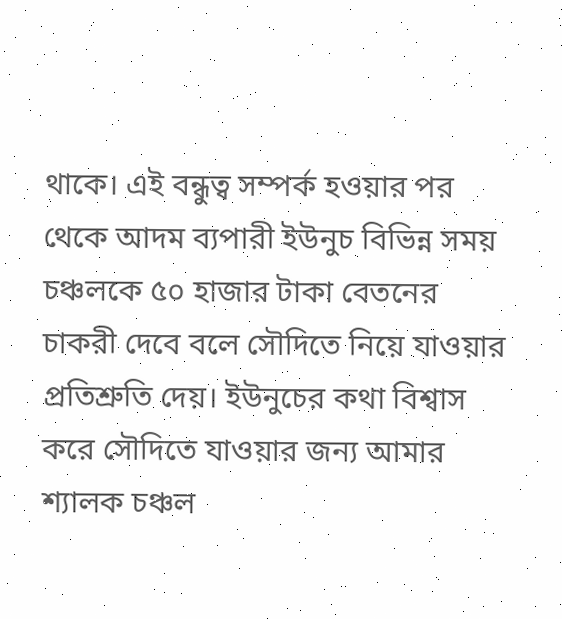থাকে। এই বন্ধুত্ব সম্পর্ক হওয়ার পর থেকে আদম ব্যপারী ইউনুচ বিভিন্ন সময় চঞ্চলকে ৫০ হাজার টাকা বেতনের চাকরী দেবে বলে সৌদিতে নিয়ে যাওয়ার প্রতিশ্রুতি দেয়। ইউনুচের কথা বিশ্বাস করে সৌদিতে যাওয়ার জন্য আমার শ্যালক চঞ্চল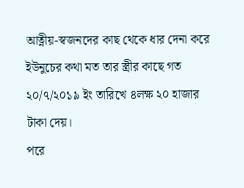আত্নীয়-স্বজনদের কাছ থেকে ধার দেনা করে ইউনুচের কথা মত তার স্ত্রীর কাছে গত ২০/৭/২০১৯ ইং তারিখে ৪লক্ষ ২০ হাজার টাকা দেয়।
পরে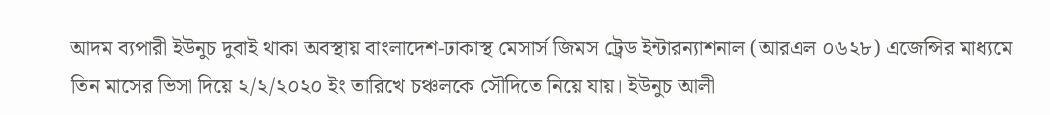আদম ব্যপারী ইউনুচ দুবাই থাকা অবস্থায় বাংলাদেশ-ঢাকাস্থ মেসার্স জিমস ট্রেড ইন্টারন্যাশনাল (আরএল ০৬২৮) এজেন্সির মাধ্যমে তিন মাসের ভিসা দিয়ে ২/২/২০২০ ইং তারিখে চঞ্চলকে সৌদিতে নিয়ে যায়। ইউনুচ আলী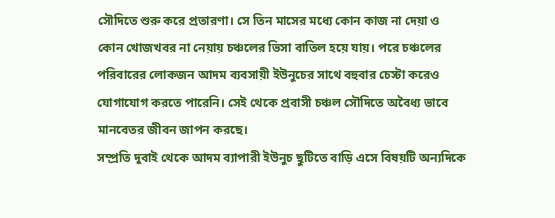সৌদিতে শুরু করে প্রতারণা। সে তিন মাসের মধ্যে কোন কাজ না দেয়া ও কোন খোজখবর না নেয়ায় চঞ্চলের ভিসা বাতিল হয়ে যায়। পরে চঞ্চলের পরিবারের লোকজন আদম ব্যবসায়ী ইউনুচের সাথে বহুবার চেস্টা করেও যোগাযোগ করতে পারেনি। সেই থেকে প্রবাসী চঞ্চল সৌদিতে অবৈধ্য ভাবে মানবেতর জীবন জাপন করছে।
সম্প্রতি দুবাই থেকে আদম ব্যাপারী ইউনুচ ছুটিতে বাড়ি এসে বিষয়টি অন্যদিকে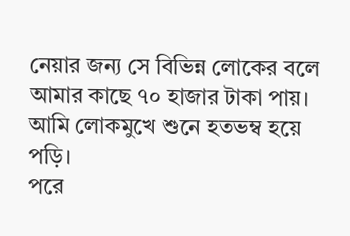নেয়ার জন্য সে বিভিন্ন লোকের বলে আমার কাছে ৭০ হাজার টাকা পায়। আমি লোকমুখে শুনে হতভম্ব হয়ে পড়ি।
পরে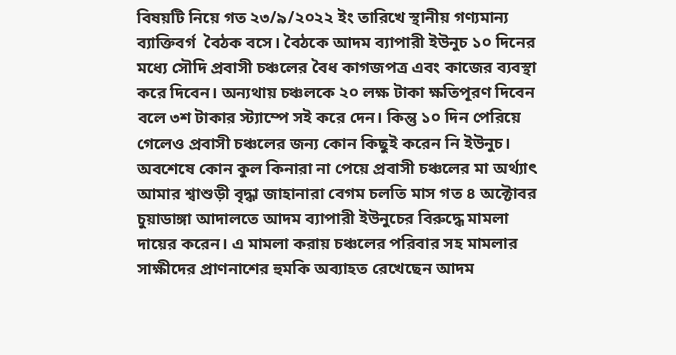বিষয়টি নিয়ে গত ২৩/৯/২০২২ ইং তারিখে স্থানীয় গণ্যমান্য ব্যাক্তিবর্গ  বৈঠক বসে। বৈঠকে আদম ব্যাপারী ইউনুচ ১০ দিনের মধ্যে সৌদি প্রবাসী চঞ্চলের বৈধ কাগজপত্র এবং কাজের ব্যবস্থা করে দিবেন। অন্যথায় চঞ্চলকে ২০ লক্ষ টাকা ক্ষতিপূরণ দিবেন বলে ৩শ টাকার স্ট্যাম্পে সই করে দেন। কিন্তু ১০ দিন পেরিয়ে গেলেও প্রবাসী চঞ্চলের জন্য কোন কিছুই করেন নি ইউনুচ। অবশেষে কোন কুল কিনারা না পেয়ে প্রবাসী চঞ্চলের মা অর্থ্যাৎ আমার শ্বাশুড়ী বৃদ্ধা জাহানারা বেগম চলতি মাস গত ৪ অক্টোবর চুয়াডাঙ্গা আদালতে আদম ব্যাপারী ইউনুচের বিরুদ্ধে মামলা দায়ের করেন। এ মামলা করায় চঞ্চলের পরিবার সহ মামলার সাক্ষীদের প্রাণনাশের হুমকি অব্যাহত রেখেছেন আদম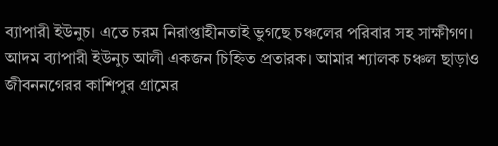ব্যাপারী ইউনুচ। এতে চরম নিরাপ্তাহীনতাই ভুগছে চঞ্চলের পরিবার সহ সাক্ষীগণ।
আদম ব্যাপারী ইউনুচ আলী একজন চিহ্নিত প্রতারক। আমার শ্যালক চঞ্চল ছাড়াও জীবননগেরর কাশিপুর গ্রামের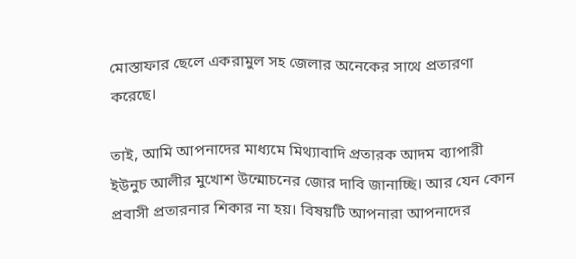মোস্তাফার ছেলে একরামুল সহ জেলার অনেকের সাথে প্রতারণা করেছে।

তাই, আমি আপনাদের মাধ্যমে মিথ্যাবাদি প্রতারক আদম ব্যাপারী ইউনুচ আলীর মুখোশ উন্মোচনের জোর দাবি জানাচ্ছি। আর যেন কোন প্রবাসী প্রতারনার শিকার না হয়। বিষয়টি আপনারা আপনাদের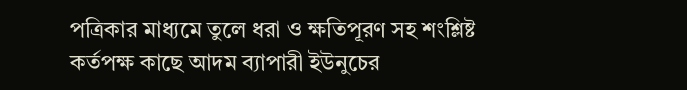পত্রিকার মাধ্যমে তুলে ধরা ও ক্ষতিপূরণ সহ শংশ্লিষ্ট কর্তপক্ষ কাছে আদম ব্যাপারী ইউনুচের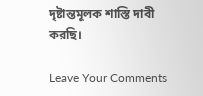দৃষ্টান্তমূলক শাস্তি দাবী করছি।

Leave Your Comments